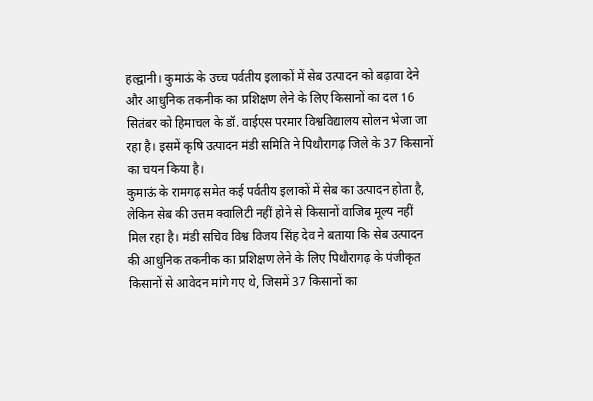हल्द्वानी। कुमाऊं के उच्च पर्वतीय इलाकों में सेब उत्पादन को बढ़ावा देने और आधुनिक तकनीक का प्रशिक्षण लेने के लिए किसानों का दल 16 सितंबर को हिमाचल के डॉ. वाईएस परमार विश्वविद्यालय सोलन भेजा जा रहा है। इसमें कृषि उत्पादन मंडी समिति ने पिथौरागढ़ जिले के 37 किसानों का चयन किया है।
कुमाऊं के रामगढ़ समेत कई पर्वतीय इलाकों में सेब का उत्पादन होता है, लेकिन सेब की उत्तम क्वालिटी नहीं होने से किसानों वाजिब मूल्य नहीं मिल रहा है। मंडी सचिव विश्व विजय सिंह देव ने बताया कि सेब उत्पादन की आधुनिक तकनीक का प्रशिक्षण लेने के लिए पिथौरागढ़ के पंजीकृत किसानों से आवेदन मांगे गए थे, जिसमें 37 किसानों का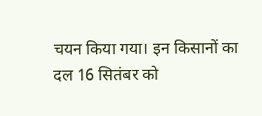चयन किया गया। इन किसानों का दल 16 सितंबर को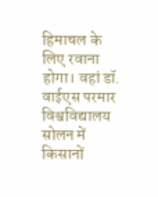हिमाचल के लिए रवाना होगा। वहां डॉ. वाईएस परमार विश्वविद्यालय सोलन में किसानों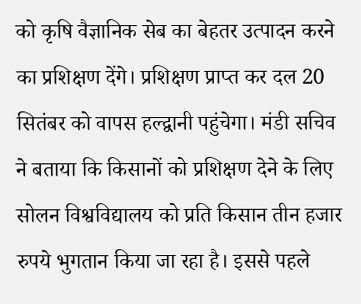को कृषि वैज्ञानिक सेब का बेहतर उत्पादन करने का प्रशिक्षण देंगे। प्रशिक्षण प्राप्त कर दल 20 सितंबर को वापस हल्द्वानी पहुंचेगा। मंडी सचिव ने बताया कि किसानों को प्रशिक्षण देने के लिए सोलन विश्वविद्यालय को प्रति किसान तीन हजार रुपये भुगतान किया जा रहा है। इससे पहले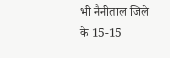भी नैनीताल जिले के 15-15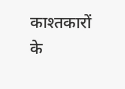काश्तकारों के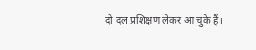दो दल प्रशिक्षण लेकर आ चुके हैं।